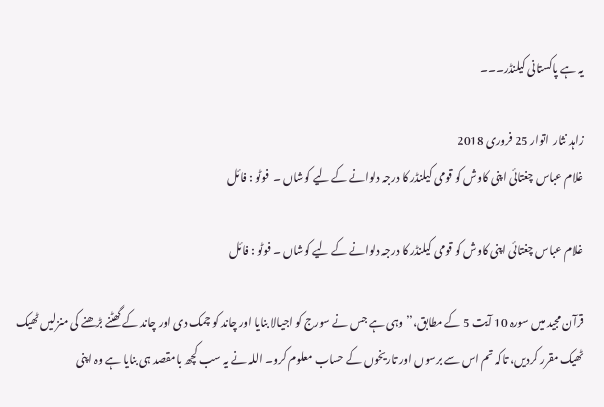یہ ہے پاکستانی کیلنڈر۔۔۔

زاہد نثار  اتوار 25 فروری 2018
غلام عباس چغتائی اپنی کاوش کو قومی کیلنڈر کا درجہ دلوانے کے لیے کوشاں ۔  فوٹو : فائل

غلام عباس چغتائی اپنی کاوش کو قومی کیلنڈر کا درجہ دلوانے کے لیے کوشاں ۔ فوٹو : فائل

قرآن مجید میں سورہ 10 آیت 5 کے مطابق،’’وہی ہے جس نے سورج کو اجیالا بنایا اور چاند کو چمک دی اور چاند کے گھٹنے بڑھنے کی منزلیں ٹھیک ٹھیک مقرر کردیں، تاکہ تم اس سے برسوں اور تاریخوں کے حساب معلوم کرو۔ اللہ نے یہ سب کچھ بامقصد ہی بنایا ہے وہ اپنی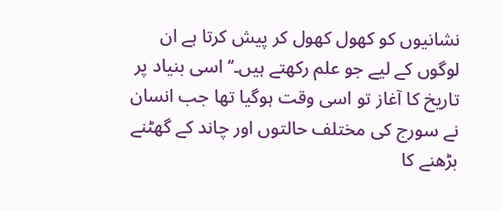نشانیوں کو کھول کھول کر پیش کرتا ہے ان لوگوں کے لیے جو علم رکھتے ہیں۔‘‘ اسی بنیاد پر تاریخ کا آغاز تو اسی وقت ہوگیا تھا جب انسان نے سورج کی مختلف حالتوں اور چاند کے گھٹنے بڑھنے کا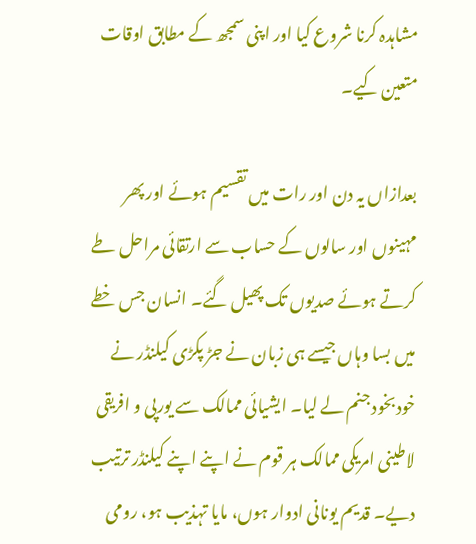مشاہدہ کرنا شروع کیا اور اپنی سمجھ کے مطابق اوقات متعین کیے۔

بعدازاں یہ دن اور رات میں تقسیم ہوئے اور پھر مہینوں اور سالوں کے حساب سے ارتقائی مراحل طے کرتے ہوئے صدیوں تک پھیل گئے۔ انسان جس خطے میں بسا وہاں جیسے ہی زبان نے جڑ پکڑی کیلنڈر نے خودبخود جنم لے لیا۔ ایشیائی ممالک سے یورپی و افریقی لاطینی امریکی ممالک ہر قوم نے اپنے اپنے کیلنڈر ترتیب دیے۔ قدیم یونانی ادوار ہوں، مایا تہذیب ہو، رومی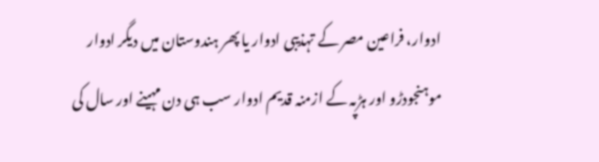ادوار، فراعین مصر کے تہذیبی ادوار یا پھر ہندوستان میں دیگر ادوار موہنجودڑو اور ہڑپہ کے ازمنہ قدیم ادوار سب ہی دن مہینے اور سال کی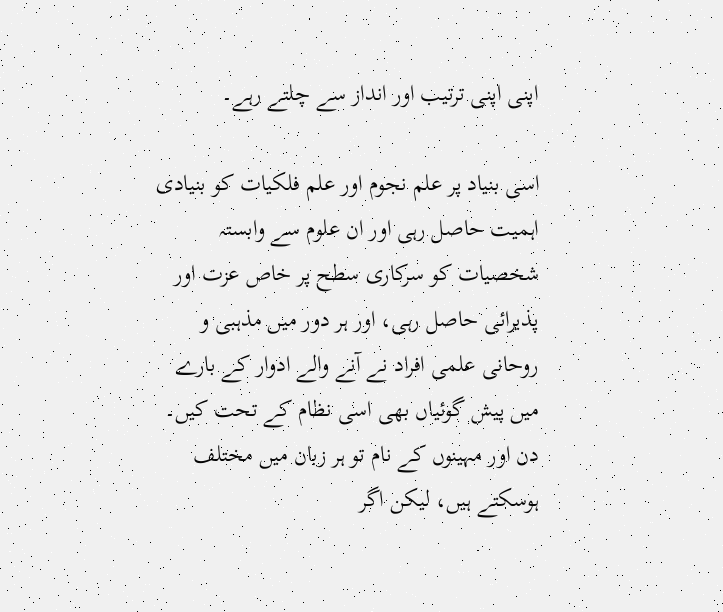اپنی اپنی ترتیب اور انداز سے چلتے رہے۔

اسی بنیاد پر علم نجوم اور علم فلکیات کو بنیادی اہمیت حاصل رہی اور ان علوم سے وابستہ شخصیات کو سرکاری سطح پر خاص عزت اور پذیرائی حاصل رہی، اور ہر دور میں مذہبی و روحانی علمی افراد نے آنے والے ادوار کے بارے میں پیش گوئیاں بھی اسی نظام کے تحت کیں۔ دن اور مہینوں کے نام تو ہر زبان میں مختلف ہوسکتے ہیں، لیکن اگر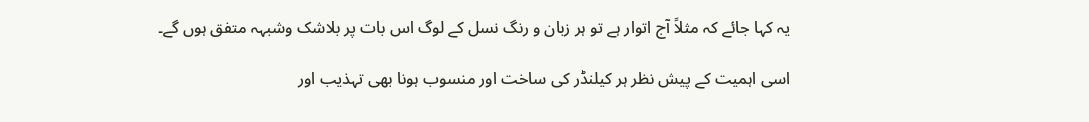یہ کہا جائے کہ مثلاً آج اتوار ہے تو ہر زبان و رنگ نسل کے لوگ اس بات پر بلاشک وشبہہ متفق ہوں گے۔

اسی اہمیت کے پیش نظر ہر کیلنڈر کی ساخت اور منسوب ہونا بھی تہذیب اور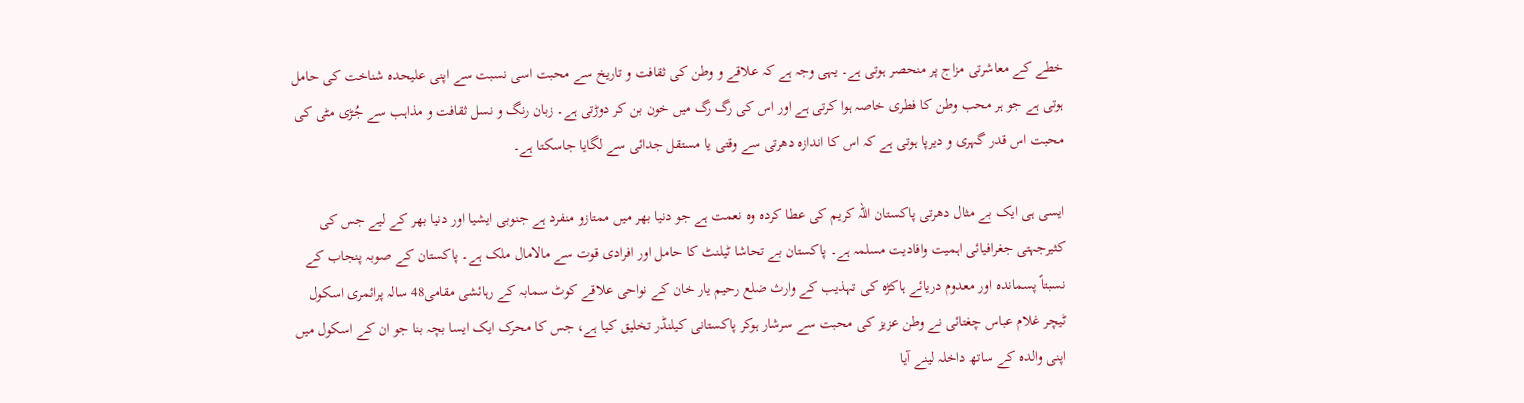خطے کے معاشرتی مزاج پر منحصر ہوتی ہے۔ یہی وجہ ہے کہ علاقے و وطن کی ثقافت و تاریخ سے محبت اسی نسبت سے اپنی علیحدہ شناخت کی حامل ہوتی ہے جو ہر محب وطن کا فطری خاصہ ہوا کرتی ہے اور اس کی رگ رگ میں خون بن کر دوڑتی ہے۔ زبان رنگ و نسل ثقافت و مذاہب سے جُڑی مٹی کی محبت اس قدر گہری و دیرپا ہوتی ہے کہ اس کا اندازہ دھرتی سے وقتی یا مستقل جدائی سے لگایا جاسکتا ہے۔

ایسی ہی ایک بے مثال دھرتی پاکستان اللہ کریم کی عطا کردہ وہ نعمت ہے جو دنیا بھر میں ممتازو منفرد ہے جنوبی ایشیا اور دنیا بھر کے لیے جس کی کثیرجہتی جغرافیائی اہمیت وافادیت مسلمہ ہے۔ پاکستان بے تحاشا ٹیلنٹ کا حامل اور افرادی قوت سے مالامال ملک ہے۔ پاکستان کے صوبہ پنجاب کے نسبتاً پسماندہ اور معدوم دریائے ہاکڑہ کی تہذیب کے وارث ضلع رحیم یار خان کے نواحی علاقے کوٹ سمابہ کے رہائشی مقامی48 سالہ پرائمری اسکول ٹیچر غلام عباس چغتائی نے وطن عزیز کی محبت سے سرشار ہوکر پاکستانی کیلنڈر تخلیق کیا ہے، جس کا محرک ایک ایسا بچہ بنا جو ان کے اسکول میں اپنی والدہ کے ساتھ داخلہ لینے آیا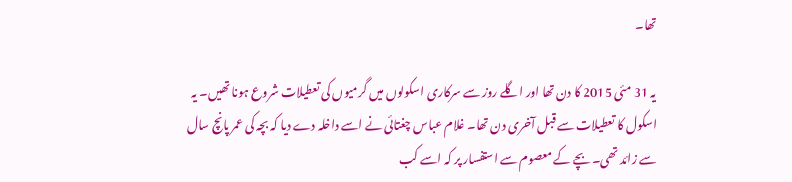تھا۔

یہ 31 مئی 2015 کا دن تھا اور اگلے روز سے سرکاری اسکولوں میں گرمیوں کی تعطیلات شروع ہونا تھیں۔ یہ اسکول کا تعطیلات سے قبل آخری دن تھا۔ غلام عباس چغتائی نے اسے داخلہ دے دیا کہ بچہ کی عمر پانچ سال سے زائد تھی۔ بچے کے معصوم سے استفسار پر کہ اسے کب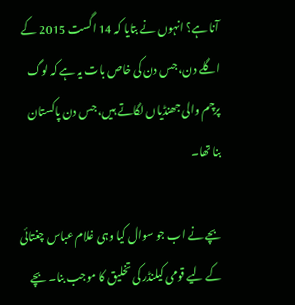آنا ہے؟ انہوں نے بتایا کہ 14 اگست 2015 کے اگلے دن، جس دن کی خاص بات یہ ہے کہ لوگ پرچم والی جھنڈیاں لگاتے ہیں، جس دن پاکستان بنا تھا۔

بچے نے اب جو سوال کیا وہی غلام عباس چغتائی کے لیے قومی کیلنڈر کی تخلیق کا موجب بنا۔ بچے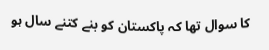کا سوال تھا کہ پاکستان کو بنے کتنے سال ہو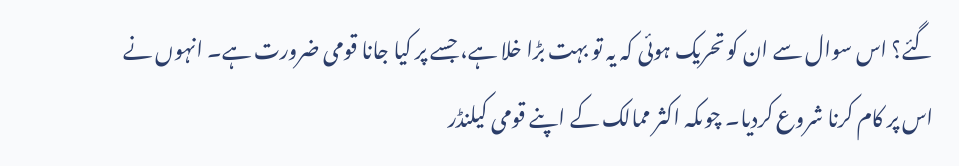گئے؟ اس سوال سے ان کو تحریک ہوئی کہ یہ تو بہت بڑا خلا ہے، جسے پر کیا جانا قومی ضرورت ہے۔ انہوں نے اس پر کام کرنا شروع کردیا۔ چوںکہ اکثر ممالک کے اپنے قومی کیلنڈر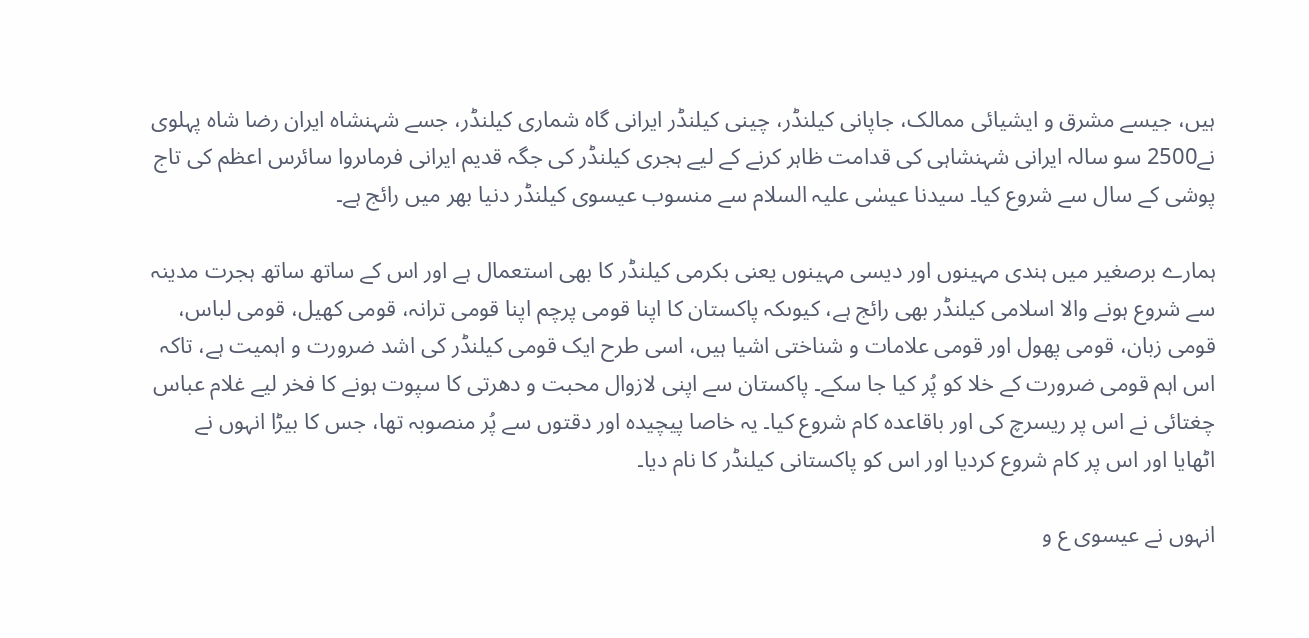ہیں، جیسے مشرق و ایشیائی ممالک، جاپانی کیلنڈر، چینی کیلنڈر ایرانی گاہ شماری کیلنڈر، جسے شہنشاہ ایران رضا شاہ پہلوی نے2500 سو سالہ ایرانی شہنشاہی کی قدامت ظاہر کرنے کے لیے ہجری کیلنڈر کی جگہ قدیم ایرانی فرماںروا سائرس اعظم کی تاج پوشی کے سال سے شروع کیا۔ سیدنا عیسٰی علیہ السلام سے منسوب عیسوی کیلنڈر دنیا بھر میں رائج ہے۔

ہمارے برصغیر میں ہندی مہینوں اور دیسی مہینوں یعنی بکرمی کیلنڈر کا بھی استعمال ہے اور اس کے ساتھ ساتھ ہجرت مدینہ سے شروع ہونے والا اسلامی کیلنڈر بھی رائج ہے، کیوںکہ پاکستان کا اپنا قومی پرچم اپنا قومی ترانہ، قومی کھیل، قومی لباس، قومی زبان، قومی پھول اور قومی علامات و شناختی اشیا ہیں، اسی طرح ایک قومی کیلنڈر کی اشد ضرورت و اہمیت ہے، تاکہ اس اہم قومی ضرورت کے خلا کو پُر کیا جا سکے۔ پاکستان سے اپنی لازوال محبت و دھرتی کا سپوت ہونے کا فخر لیے غلام عباس چغتائی نے اس پر ریسرچ کی اور باقاعدہ کام شروع کیا۔ یہ خاصا پیچیدہ اور دقتوں سے پُر منصوبہ تھا، جس کا بیڑا انہوں نے اٹھایا اور اس پر کام شروع کردیا اور اس کو پاکستانی کیلنڈر کا نام دیا۔

انہوں نے عیسوی ع و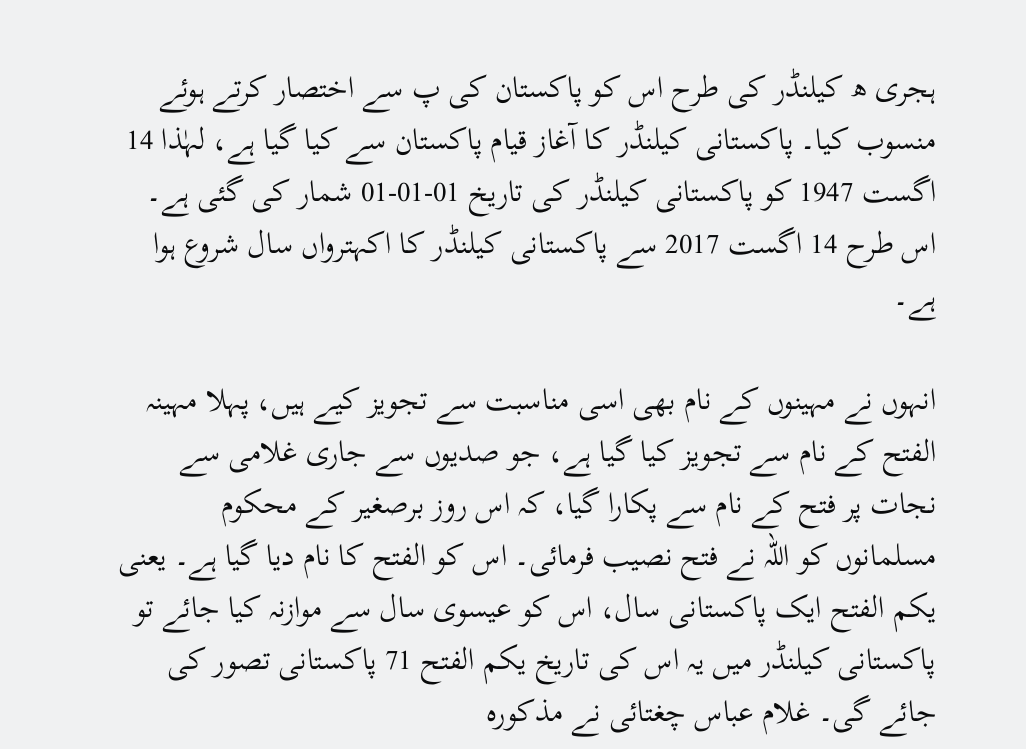ہجری ھ کیلنڈر کی طرح اس کو پاکستان کی پ سے اختصار کرتے ہوئے منسوب کیا۔ پاکستانی کیلنڈر کا آغاز قیام پاکستان سے کیا گیا ہے، لہٰذا 14 اگست 1947 کو پاکستانی کیلنڈر کی تاریخ 01-01-01 شمار کی گئی ہے۔ اس طرح 14 اگست 2017 سے پاکستانی کیلنڈر کا اکہترواں سال شروع ہوا ہے۔

انہوں نے مہینوں کے نام بھی اسی مناسبت سے تجویز کیے ہیں، پہلا مہینہ الفتح کے نام سے تجویز کیا گیا ہے، جو صدیوں سے جاری غلامی سے نجات پر فتح کے نام سے پکارا گیا، کہ اس روز برصغیر کے محکوم مسلمانوں کو اللہ نے فتح نصیب فرمائی۔ اس کو الفتح کا نام دیا گیا ہے۔ یعنی یکم الفتح ایک پاکستانی سال، اس کو عیسوی سال سے موازنہ کیا جائے تو پاکستانی کیلنڈر میں یہ اس کی تاریخ یکم الفتح 71 پاکستانی تصور کی جائے گی۔ غلام عباس چغتائی نے مذکورہ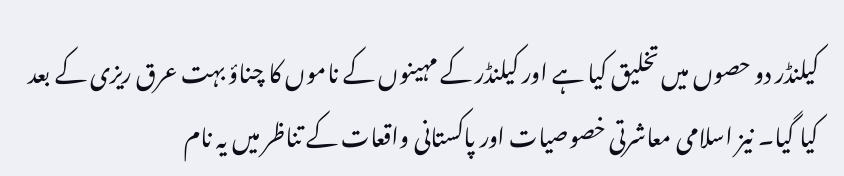کیلنڈر دو حصوں میں تخلیق کیا ہے اور کیلنڈر کے مہینوں کے ناموں کا چناؤ بہت عرق ریزی کے بعد کیا گیا۔ نیز اسلامی معاشرتی خصوصیات اور پاکستانی واقعات کے تناظر میں یہ نام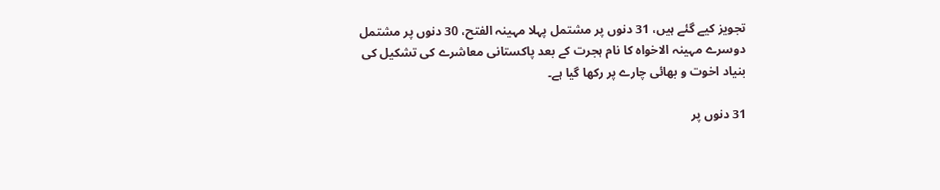تجویز کیے گئے ہیں، 31 دنوں پر مشتمل پہلا مہینہ الفتح، 30 دنوں پر مشتمل دوسرے مہینہ الاخواہ کا نام ہجرت کے بعد پاکستانی معاشرے کی تشکیل کی بنیاد اخوت و بھائی چارے پر رکھا گیا ہے۔

31 دنوں پر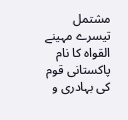مشتمل تیسرے مہینے القواہ کا نام پاکستانی قوم کی بہادری و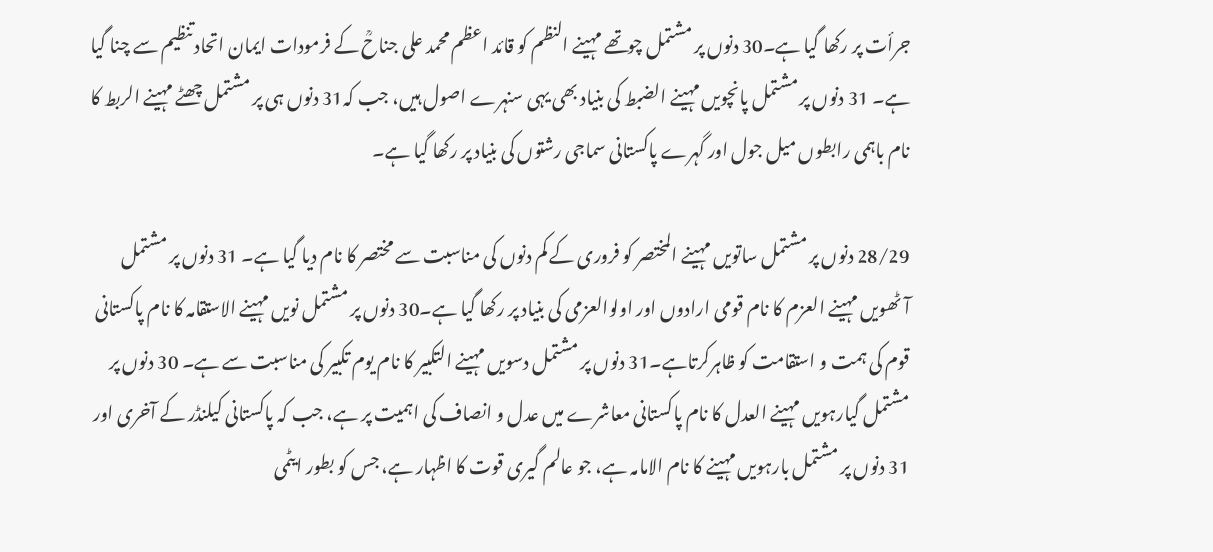جرأت پر رکھا گیا ہے۔30 دنوں پر مشتمل چوتھے مہینے النظم کو قائد اعظم محمد علی جناحؒ کے فرمودات ایمان اتحاد تنظیم سے چنا گیا ہے۔ 31 دنوں پر مشتمل پانچویں مہینے الضبط کی بنیاد بھی یہی سنہرے اصول ہیں، جب کہ31 دنوں ہی پر مشتمل چھٹے مہینے الربط کا نام باہمی رابطوں میل جول اور گہرے پاکستانی سماجی رشتوں کی بنیاد پر رکھا گیا ہے۔

28/29 دنوں پر مشتمل ساتویں مہینے المختصر کو فروری کے کم دنوں کی مناسبت سے مختصر کا نام دیا گیا ہے۔ 31 دنوں پر مشتمل آٹھویں مہینے العزم کا نام قومی ارادوں اور اولوالعزمی کی بنیاد پر رکھا گیا ہے۔30 دنوں پر مشتمل نویں مہینے الاستقامہ کا نام پاکستانی قوم کی ہمت و استقامت کو ظاہرکرتاہے۔31 دنوں پر مشتمل دسویں مہینے التکبیر کا نام یوم تکبیر کی مناسبت سے ہے۔ 30 دنوں پر مشتمل گیارہویں مہینے العدل کا نام پاکستانی معاشرے میں عدل و انصاف کی اہمیت پر ہے، جب کہ پاکستانی کیلنڈر کے آخری اور 31 دنوں پر مشتمل بارہویں مہینے کا نام الامامہ ہے، جو عالم گیری قوت کا اظہار ہے، جس کو بطور ایٹمی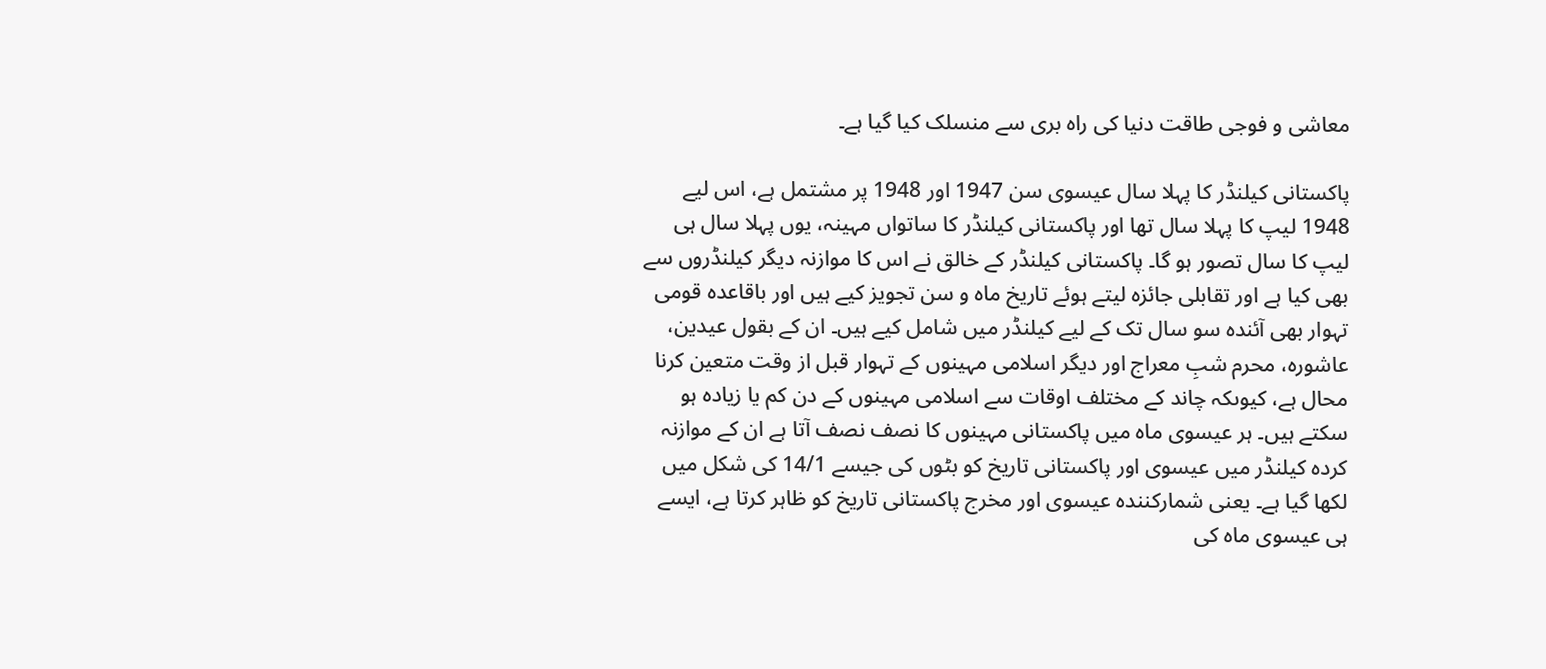معاشی و فوجی طاقت دنیا کی راہ بری سے منسلک کیا گیا ہے۔

پاکستانی کیلنڈر کا پہلا سال عیسوی سن 1947 اور 1948 پر مشتمل ہے، اس لیے 1948 لیپ کا پہلا سال تھا اور پاکستانی کیلنڈر کا ساتواں مہینہ، یوں پہلا سال ہی لیپ کا سال تصور ہو گا۔ پاکستانی کیلنڈر کے خالق نے اس کا موازنہ دیگر کیلنڈروں سے بھی کیا ہے اور تقابلی جائزہ لیتے ہوئے تاریخ ماہ و سن تجویز کیے ہیں اور باقاعدہ قومی تہوار بھی آئندہ سو سال تک کے لیے کیلنڈر میں شامل کیے ہیں۔ ان کے بقول عیدین، عاشورہ، محرم شبِ معراج اور دیگر اسلامی مہینوں کے تہوار قبل از وقت متعین کرنا محال ہے، کیوںکہ چاند کے مختلف اوقات سے اسلامی مہینوں کے دن کم یا زیادہ ہو سکتے ہیں۔ ہر عیسوی ماہ میں پاکستانی مہینوں کا نصف نصف آتا ہے ان کے موازنہ کردہ کیلنڈر میں عیسوی اور پاکستانی تاریخ کو بٹوں کی جیسے 14/1 کی شکل میں لکھا گیا ہے۔ یعنی شمارکنندہ عیسوی اور مخرج پاکستانی تاریخ کو ظاہر کرتا ہے، ایسے ہی عیسوی ماہ کی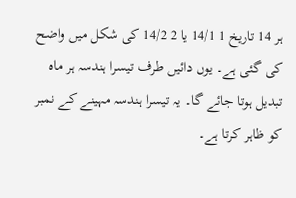ہر 14 تاریخ 1 14/1 یا 2 14/2 کی شکل میں واضح کی گئی ہے۔ یوں دائیں طرف تیسرا ہندسہ ہر ماہ تبدیل ہوتا جائے گا۔ یہ تیسرا ہندسہ مہینے کے نمبر کو ظاہر کرتا ہے۔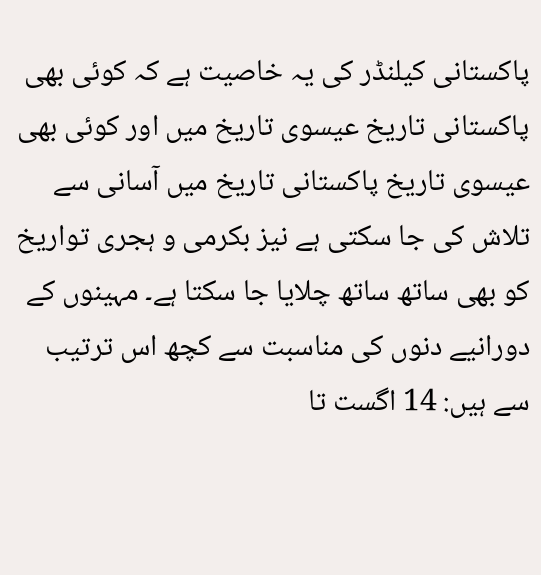پاکستانی کیلنڈر کی یہ خاصیت ہے کہ کوئی بھی پاکستانی تاریخ عیسوی تاریخ میں اور کوئی بھی عیسوی تاریخ پاکستانی تاریخ میں آسانی سے تلاش کی جا سکتی ہے نیز بکرمی و ہجری تواریخ کو بھی ساتھ ساتھ چلایا جا سکتا ہے۔ مہینوں کے دورانیے دنوں کی مناسبت سے کچھ اس ترتیب سے ہیں: 14 اگست تا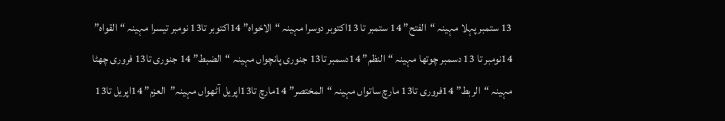13 ستمبر پہلا مہینہ “الفتح” 14 ستمبر تا 13اکتوبر دوسرا مہینہ “الاخواہ” 14اکتوبر تا13 نومبر تیسرا مہینہ “القواہ” 14نومبر تا 13 دسمبر چوتھا مہینہ “النظم” 14دسمبر تا13 جنوری پانچواں مہینہ “الضبط” 14 جنوری تا13 فروری چھٹا مہینہ “الربط” 14فروری تا13 مارچ ساتواں مہینہ “المختصر” 14مارچ تا13اپریل آٹھواں مہینہ”العزم” 14اپریل تا13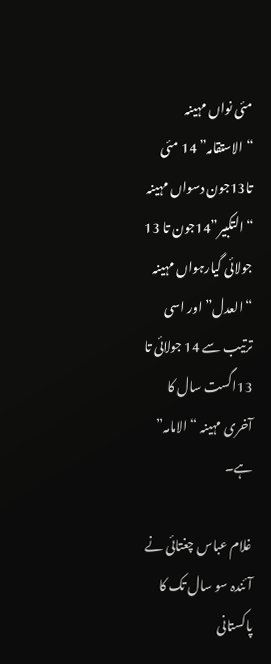مئی نواں مہینہ “الاستقامہ” 14 مئی تا13جون دسواں مہینہ “التکبیر”14جون تا 13 جولائی گیارہواں مہینہ “العدل” اور اسی ترتیب سے 14 جولائی تا 13اگست سال کا آخری مہینہ “الامامہ” ہے۔

غلام عباس چغتائی نے آئندہ سو سال تک کا پاکستانی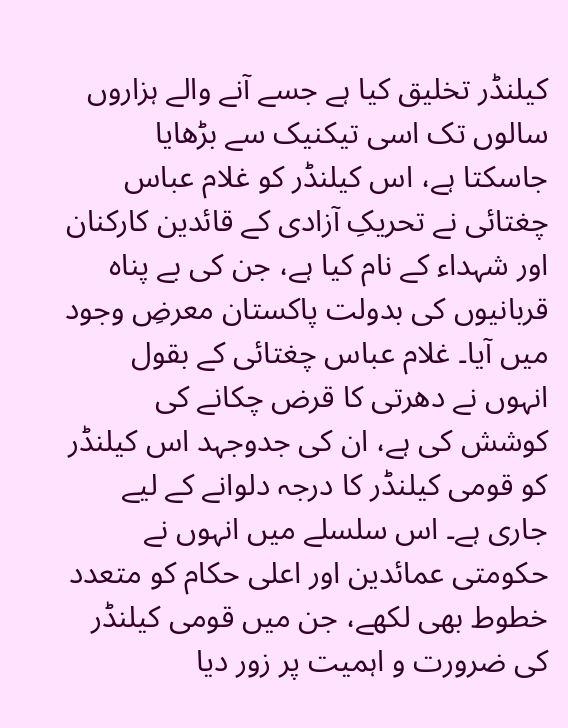کیلنڈر تخلیق کیا ہے جسے آنے والے ہزاروں سالوں تک اسی تیکنیک سے بڑھایا جاسکتا ہے، اس کیلنڈر کو غلام عباس چغتائی نے تحریکِ آزادی کے قائدین کارکنان اور شہداء کے نام کیا ہے، جن کی بے پناہ قربانیوں کی بدولت پاکستان معرضِ وجود میں آیا۔ غلام عباس چغتائی کے بقول انہوں نے دھرتی کا قرض چکانے کی کوشش کی ہے، ان کی جدوجہد اس کیلنڈر کو قومی کیلنڈر کا درجہ دلوانے کے لیے جاری ہے۔ اس سلسلے میں انہوں نے حکومتی عمائدین اور اعلی حکام کو متعدد خطوط بھی لکھے، جن میں قومی کیلنڈر کی ضرورت و اہمیت پر زور دیا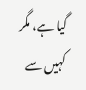گیا ہے، مگر کہیں سے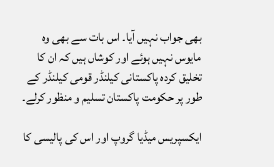بھی جواب نہیں آیا۔ اس بات سے بھی وہ مایوس نہیں ہوئے اور کوشاں ہیں کہ ان کا تخلیق کردہ پاکستانی کیلنڈر قومی کیلنڈر کے طور پر حکومت پاکستان تسلیم و منظور کرلے۔

ایکسپریس میڈیا گروپ اور اس کی پالیسی کا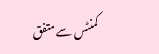کمنٹس سے متفق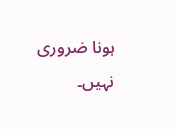ہونا ضروری نہیں۔